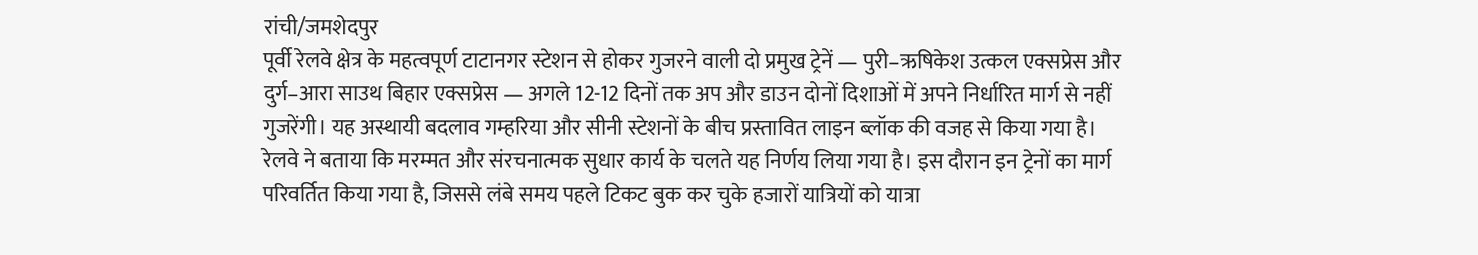रांची/जमशेदपुर
पूर्वी रेलवे क्षेत्र के महत्वपूर्ण टाटानगर स्टेशन से होकर गुजरने वाली दो प्रमुख ट्रेनें — पुरी–ऋषिकेश उत्कल एक्सप्रेस और दुर्ग–आरा साउथ बिहार एक्सप्रेस — अगले 12-12 दिनों तक अप और डाउन दोनों दिशाओं में अपने निर्धारित मार्ग से नहीं गुजरेंगी। यह अस्थायी बदलाव गम्हरिया और सीनी स्टेशनों के बीच प्रस्तावित लाइन ब्लॉक की वजह से किया गया है।
रेलवे ने बताया कि मरम्मत और संरचनात्मक सुधार कार्य के चलते यह निर्णय लिया गया है। इस दौरान इन ट्रेनों का मार्ग परिवर्तित किया गया है, जिससे लंबे समय पहले टिकट बुक कर चुके हजारों यात्रियों को यात्रा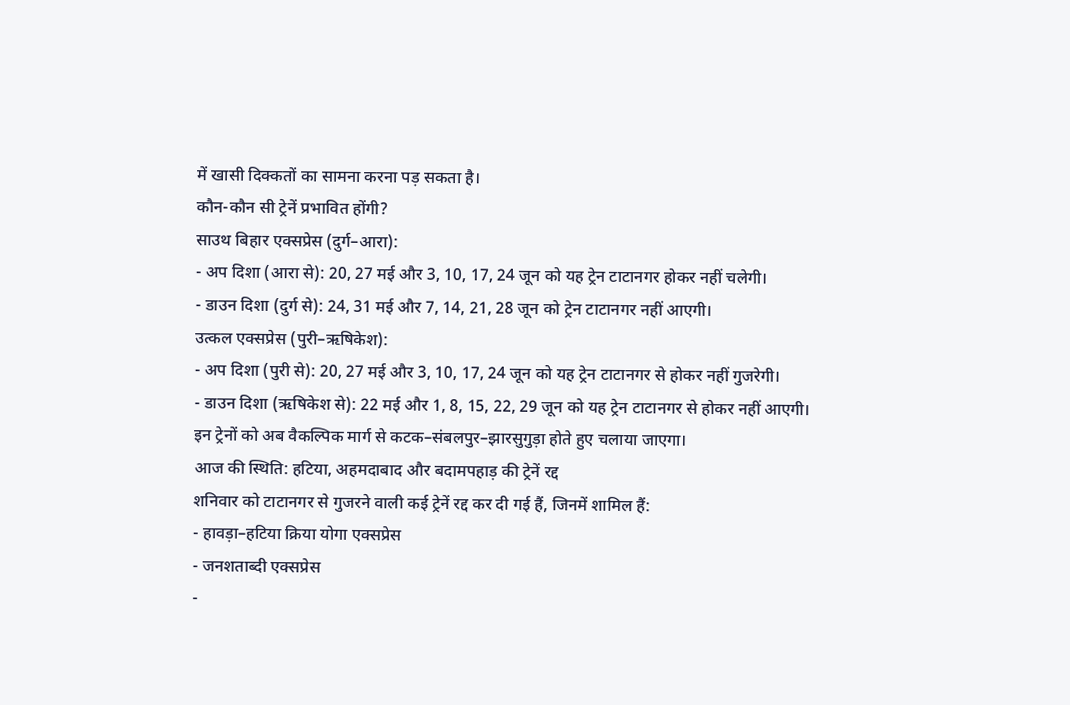में खासी दिक्कतों का सामना करना पड़ सकता है।
कौन-कौन सी ट्रेनें प्रभावित होंगी?
साउथ बिहार एक्सप्रेस (दुर्ग–आरा):
- अप दिशा (आरा से): 20, 27 मई और 3, 10, 17, 24 जून को यह ट्रेन टाटानगर होकर नहीं चलेगी।
- डाउन दिशा (दुर्ग से): 24, 31 मई और 7, 14, 21, 28 जून को ट्रेन टाटानगर नहीं आएगी।
उत्कल एक्सप्रेस (पुरी–ऋषिकेश):
- अप दिशा (पुरी से): 20, 27 मई और 3, 10, 17, 24 जून को यह ट्रेन टाटानगर से होकर नहीं गुजरेगी।
- डाउन दिशा (ऋषिकेश से): 22 मई और 1, 8, 15, 22, 29 जून को यह ट्रेन टाटानगर से होकर नहीं आएगी।
इन ट्रेनों को अब वैकल्पिक मार्ग से कटक–संबलपुर–झारसुगुड़ा होते हुए चलाया जाएगा।
आज की स्थिति: हटिया, अहमदाबाद और बदामपहाड़ की ट्रेनें रद्द
शनिवार को टाटानगर से गुजरने वाली कई ट्रेनें रद्द कर दी गई हैं, जिनमें शामिल हैं:
- हावड़ा–हटिया क्रिया योगा एक्सप्रेस
- जनशताब्दी एक्सप्रेस
-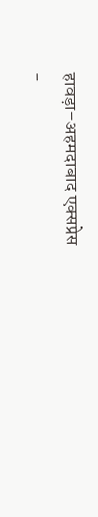हावड़ा–अहमदाबाद एक्सप्रेस
-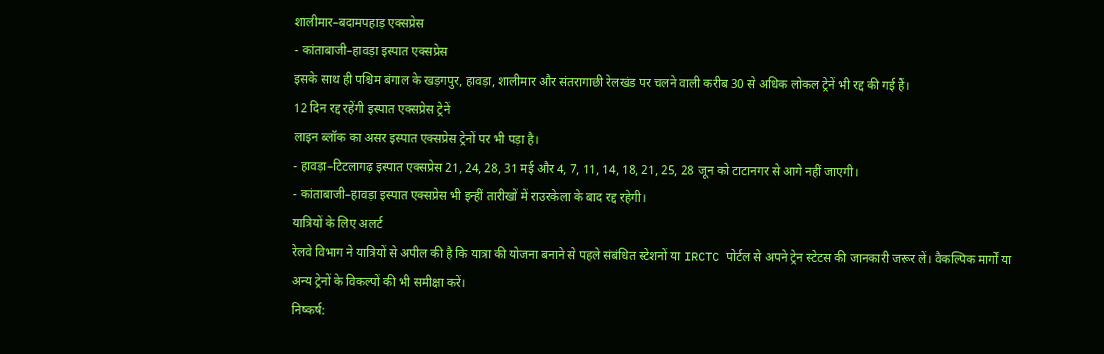शालीमार–बदामपहाड़ एक्सप्रेस
- कांताबाजी–हावड़ा इस्पात एक्सप्रेस
इसके साथ ही पश्चिम बंगाल के खड़गपुर, हावड़ा, शालीमार और संतरागाछी रेलखंड पर चलने वाली करीब 30 से अधिक लोकल ट्रेनें भी रद्द की गई हैं।
12 दिन रद्द रहेंगी इस्पात एक्सप्रेस ट्रेनें
लाइन ब्लॉक का असर इस्पात एक्सप्रेस ट्रेनों पर भी पड़ा है।
- हावड़ा–टिटलागढ़ इस्पात एक्सप्रेस 21, 24, 28, 31 मई और 4, 7, 11, 14, 18, 21, 25, 28 जून को टाटानगर से आगे नहीं जाएगी।
- कांताबाजी–हावड़ा इस्पात एक्सप्रेस भी इन्हीं तारीखों में राउरकेला के बाद रद्द रहेगी।
यात्रियों के लिए अलर्ट
रेलवे विभाग ने यात्रियों से अपील की है कि यात्रा की योजना बनाने से पहले संबंधित स्टेशनों या IRCTC पोर्टल से अपने ट्रेन स्टेटस की जानकारी जरूर लें। वैकल्पिक मार्गों या अन्य ट्रेनों के विकल्पों की भी समीक्षा करें।
निष्कर्ष: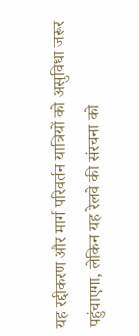यह रद्दीकरण और मार्ग परिवर्तन यात्रियों को असुविधा जरूर पहुंचाएगा, लेकिन यह रेलवे की संरचना को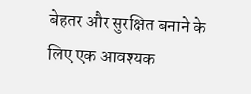बेहतर और सुरक्षित बनाने के लिए एक आवश्यक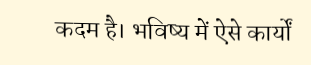कदम है। भविष्य में ऐसे कार्यों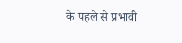के पहले से प्रभावी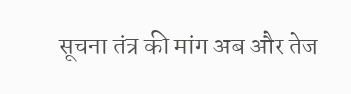सूचना तंत्र की मांग अब और तेज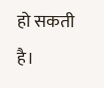हो सकती है।